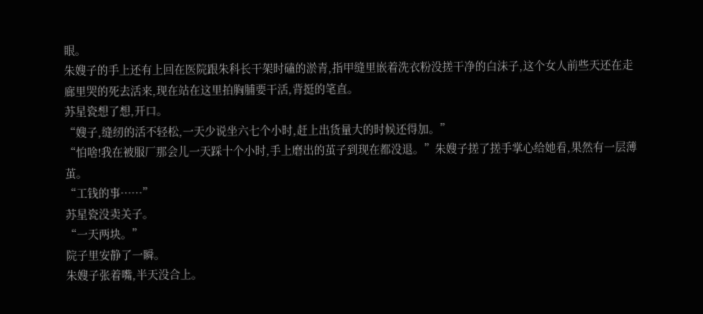眼。
朱嫂子的手上还有上回在医院跟朱科长干架时磕的淤青,指甲缝里嵌着洗衣粉没搓干净的白沫子,这个女人前些天还在走廊里哭的死去活来,现在站在这里拍胸脯要干活,背挺的笔直。
苏星瓷想了想,开口。
“嫂子,缝纫的活不轻松,一天少说坐六七个小时,赶上出货量大的时候还得加。”
“怕啥!我在被服厂那会儿一天踩十个小时,手上磨出的茧子到现在都没退。”朱嫂子搓了搓手掌心给她看,果然有一层薄茧。
“工钱的事……”
苏星瓷没卖关子。
“一天两块。”
院子里安静了一瞬。
朱嫂子张着嘴,半天没合上。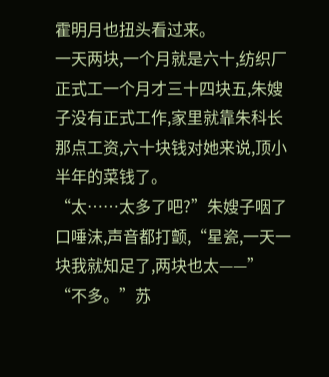霍明月也扭头看过来。
一天两块,一个月就是六十,纺织厂正式工一个月才三十四块五,朱嫂子没有正式工作,家里就靠朱科长那点工资,六十块钱对她来说,顶小半年的菜钱了。
“太……太多了吧?”朱嫂子咽了口唾沫,声音都打颤,“星瓷,一天一块我就知足了,两块也太——”
“不多。”苏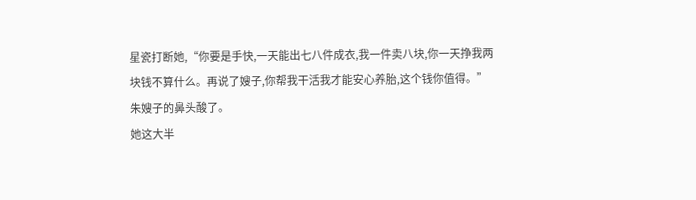星瓷打断她,“你要是手快,一天能出七八件成衣,我一件卖八块,你一天挣我两块钱不算什么。再说了嫂子,你帮我干活我才能安心养胎,这个钱你值得。”
朱嫂子的鼻头酸了。
她这大半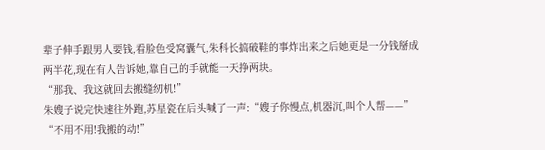辈子伸手跟男人要钱,看脸色受窝囊气,朱科长搞破鞋的事炸出来之后她更是一分钱掰成两半花,现在有人告诉她,靠自己的手就能一天挣两块。
“那我、我这就回去搬缝纫机!”
朱嫂子说完快速往外跑,苏星瓷在后头喊了一声:“嫂子你慢点,机器沉,叫个人帮——”
“不用不用!我搬的动!”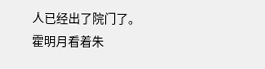人已经出了院门了。
霍明月看着朱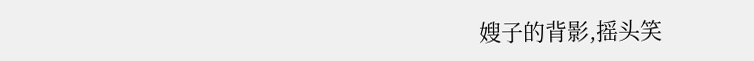嫂子的背影,摇头笑